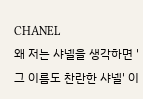CHANEL
왜 저는 샤넬을 생각하면 '그 이름도 찬란한 샤넬' 이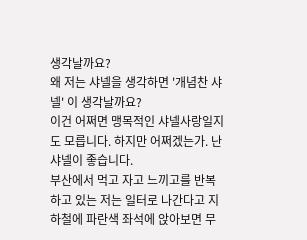생각날까요?
왜 저는 샤넬을 생각하면 '개념찬 샤넬' 이 생각날까요?
이건 어쩌면 맹목적인 샤넬사랑일지도 모릅니다. 하지만 어쩌겠는가. 난 샤넬이 좋습니다.
부산에서 먹고 자고 느끼고를 반복하고 있는 저는 일터로 나간다고 지하철에 파란색 좌석에 앉아보면 무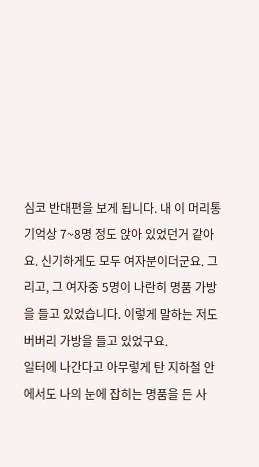심코 반대편을 보게 됩니다. 내 이 머리통 기억상 7~8명 정도 앉아 있었던거 같아요. 신기하게도 모두 여자분이더군요. 그리고, 그 여자중 5명이 나란히 명품 가방을 들고 있었습니다. 이렇게 말하는 저도 버버리 가방을 들고 있었구요.
일터에 나간다고 아무렇게 탄 지하철 안에서도 나의 눈에 잡히는 명품을 든 사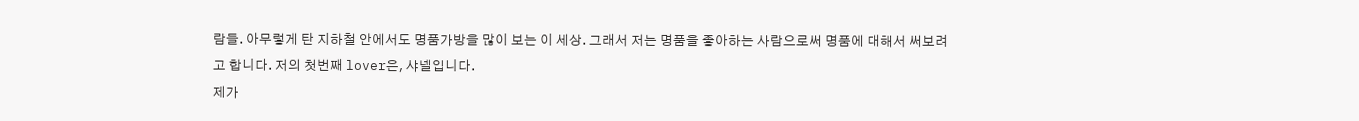람들. 아무렇게 탄 지하철 안에서도 명품가방을 많이 보는 이 세상. 그래서 저는 명품을 좋아하는 사람으로써 명품에 대해서 써보려고 합니다. 저의 첫번째 lover은, 샤넬입니다.
제가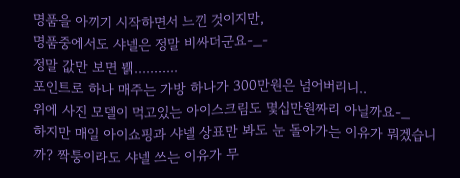명품을 아끼기 시작하면서 느낀 것이지만,
명품중에서도 샤넬은 정말 비싸더군요-_-
정말 값만 보면 뷁...........
포인트로 하나 매주는 가방 하나가 300만원은 넘어버리니..
위에 사진 모델이 먹고있는 아이스크림도 몇십만원짜리 아닐까요-_
하지만 매일 아이쇼핑과 샤넬 상표만 봐도 눈 돌아가는 이유가 뭐겠습니까? 짝퉁이라도 샤넬 쓰는 이유가 무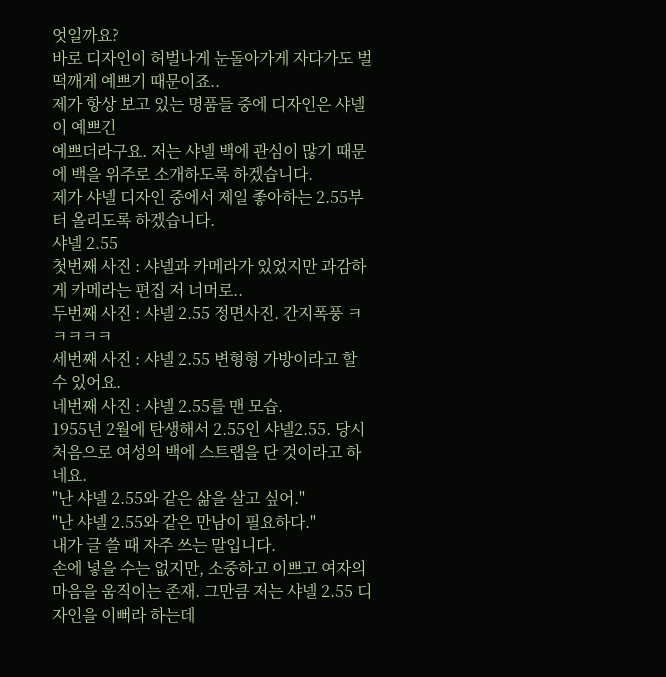엇일까요?
바로 디자인이 허벌나게 눈돌아가게 자다가도 벌떡깨게 예쁘기 때문이죠..
제가 항상 보고 있는 명품들 중에 디자인은 샤넬이 예쁘긴
예쁘더라구요. 저는 샤넬 백에 관심이 많기 때문에 백을 위주로 소개하도록 하겠습니다.
제가 샤넬 디자인 중에서 제일 좋아하는 2.55부터 올리도록 하겠습니다.
샤넬 2.55
첫번째 사진 : 샤넬과 카메라가 있었지만 과감하게 카메라는 편집 저 너머로..
두번째 사진 : 샤넬 2.55 정면사진. 간지폭풍 ㅋㅋㅋㅋㅋ
세번째 사진 : 샤넬 2.55 변형형 가방이라고 할 수 있어요.
네번째 사진 : 샤넬 2.55를 맨 모습.
1955년 2월에 탄생해서 2.55인 샤넬2.55. 당시 처음으로 여성의 백에 스트랩을 단 것이라고 하네요.
"난 샤넬 2.55와 같은 삶을 살고 싶어."
"난 샤넬 2.55와 같은 만남이 필요하다."
내가 글 쓸 때 자주 쓰는 말입니다.
손에 넣을 수는 없지만, 소중하고 이쁘고 여자의 마음을 움직이는 존재. 그만큼 저는 샤넬 2.55 디자인을 이뻐라 하는데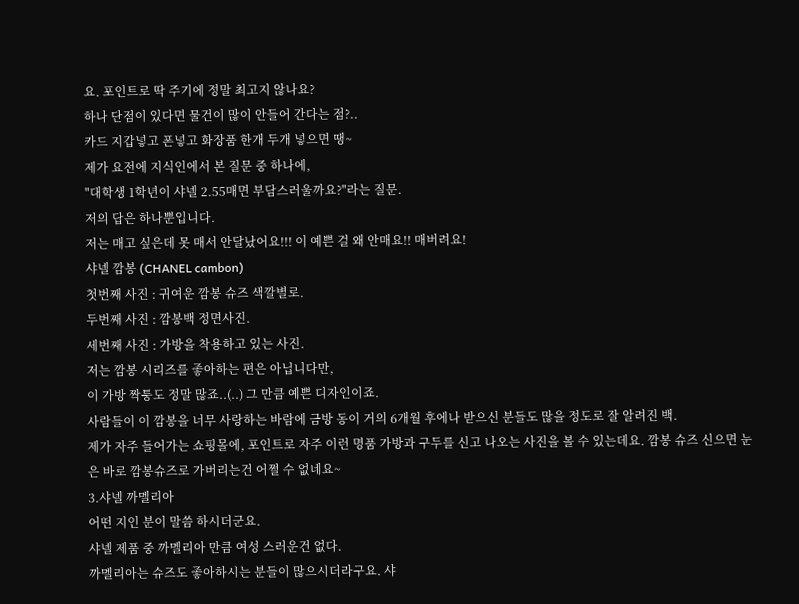요. 포인트로 딱 주기에 정말 최고지 않나요?
하나 단점이 있다면 물건이 많이 안들어 간다는 점?..
카드 지갑넣고 폰넣고 화장품 한개 두개 넣으면 땡~
제가 요전에 지식인에서 본 질문 중 하나에,
"대학생 1학년이 샤넬 2.55매면 부담스러울까요?"라는 질문.
저의 답은 하나뿐입니다.
저는 매고 싶은데 못 매서 안달났어요!!! 이 예쁜 걸 왜 안매요!! 매버려요!
샤넬 깜봉 (CHANEL cambon)
첫번째 사진 : 귀여운 깜봉 슈즈 색깔별로.
두번째 사진 : 깜봉백 정면사진.
세번째 사진 : 가방을 착용하고 있는 사진.
저는 깜봉 시리즈를 좋아하는 편은 아닙니다만,
이 가방 짝퉁도 정말 많죠..(..) 그 만큼 예쁜 디자인이죠.
사람들이 이 깜봉을 너무 사랑하는 바람에 금방 동이 거의 6개월 후에나 받으신 분들도 많을 정도로 잘 알려진 백.
제가 자주 들어가는 쇼핑몰에, 포인트로 자주 이런 명품 가방과 구두를 신고 나오는 사진을 볼 수 있는데요. 깜봉 슈즈 신으면 눈은 바로 깜봉슈즈로 가버리는건 어쩔 수 없네요~
3.샤넬 까멜리아
어떤 지인 분이 말씀 하시더군요.
샤넬 제품 중 까멜리아 만큼 여성 스러운건 없다.
까멜리아는 슈즈도 좋아하시는 분들이 많으시더라구요. 샤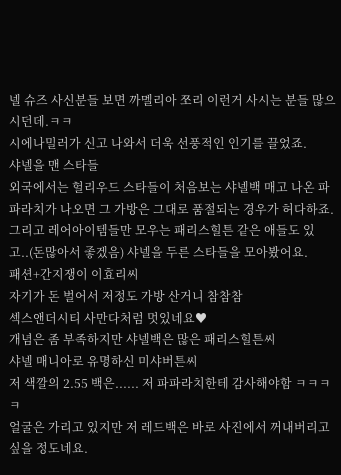넬 슈즈 사신분들 보면 까멜리아 쪼리 이런거 사시는 분들 많으시던데.ㅋㅋ
시에나밀러가 신고 나와서 더욱 선풍적인 인기를 끌었죠.
샤넬을 맨 스타들
외국에서는 헐리우드 스타들이 처음보는 샤넬백 매고 나온 파파라치가 나오면 그 가방은 그대로 품절되는 경우가 허다하죠.
그리고 레어아이템들만 모우는 패리스힐튼 같은 애들도 있고..(돈많아서 좋겠음) 샤넬을 두른 스타들을 모아봤어요.
패션+간지쟁이 이효리씨
자기가 돈 벌어서 저정도 가방 산거니 참참참
섹스앤더시티 사만다처럼 멋있네요♥
개념은 좀 부족하지만 샤넬백은 많은 패리스힐튼씨
샤넬 매니아로 유명하신 미샤버튼씨
저 색깔의 2.55 백은...... 저 파파라치한테 감사해야함 ㅋㅋㅋㅋ
얼굴은 가리고 있지만 저 레드백은 바로 사진에서 꺼내버리고 싶을 정도네요.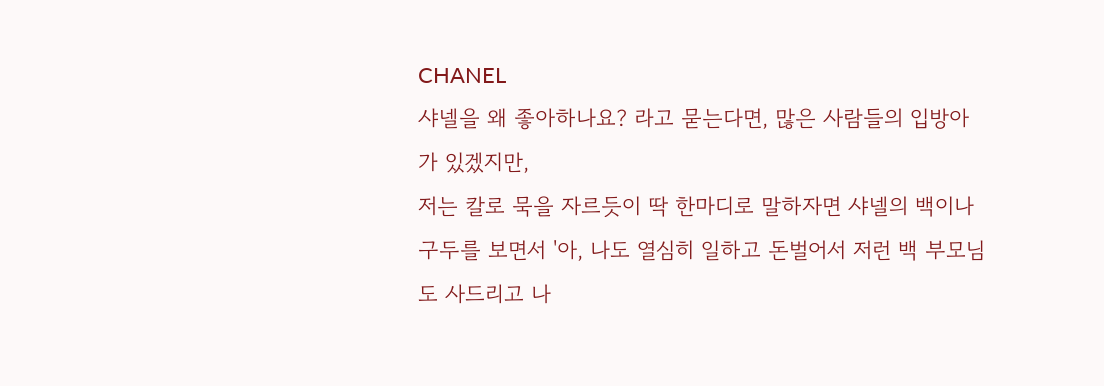CHANEL
샤넬을 왜 좋아하나요? 라고 묻는다면, 많은 사람들의 입방아가 있겠지만,
저는 칼로 묵을 자르듯이 딱 한마디로 말하자면 샤넬의 백이나 구두를 보면서 '아, 나도 열심히 일하고 돈벌어서 저런 백 부모님도 사드리고 나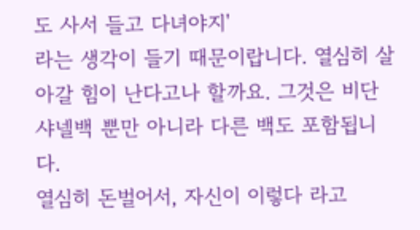도 사서 들고 다녀야지'
라는 생각이 들기 때문이랍니다. 열심히 살아갈 힘이 난다고나 할까요. 그것은 비단 샤넬백 뿐만 아니라 다른 백도 포함됩니다.
열심히 돈벌어서, 자신이 이렇다 라고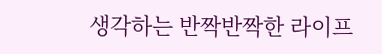생각하는 반짝반짝한 라이프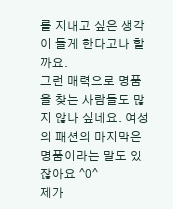를 지내고 싶은 생각이 들게 한다고나 할까요.
그런 매력으로 명품을 찾는 사람들도 많지 않나 싶네요. 여성의 패션의 마지막은 명품이라는 말도 있잖아요 ^0^
제가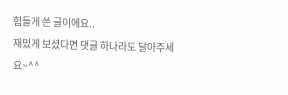힘들게 쓴 글이에요..
재밌게 보셨다면 댓글 하나라도 달아주세요~^^